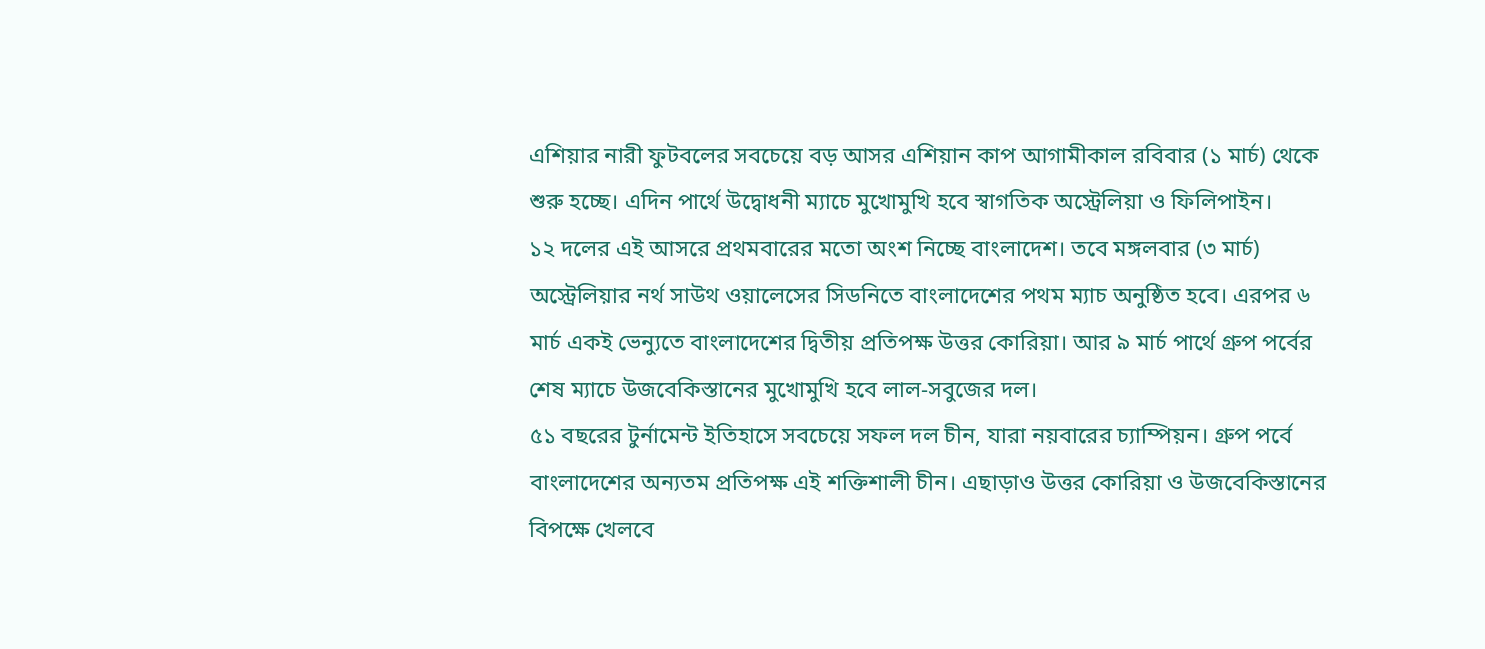এশিয়ার নারী ফুটবলের সবচেয়ে বড় আসর এশিয়ান কাপ আগামীকাল রবিবার (১ মার্চ) থেকে শুরু হচ্ছে। এদিন পার্থে উদ্বোধনী ম্যাচে মুখোমুখি হবে স্বাগতিক অস্ট্রেলিয়া ও ফিলিপাইন।
১২ দলের এই আসরে প্রথমবারের মতো অংশ নিচ্ছে বাংলাদেশ। তবে মঙ্গলবার (৩ মার্চ) অস্ট্রেলিয়ার নর্থ সাউথ ওয়ালেসের সিডনিতে বাংলাদেশের পথম ম্যাচ অনুষ্ঠিত হবে। এরপর ৬ মার্চ একই ভেন্যুতে বাংলাদেশের দ্বিতীয় প্রতিপক্ষ উত্তর কোরিয়া। আর ৯ মার্চ পার্থে গ্রুপ পর্বের শেষ ম্যাচে উজবেকিস্তানের মুখোমুখি হবে লাল-সবুজের দল।
৫১ বছরের টুর্নামেন্ট ইতিহাসে সবচেয়ে সফল দল চীন, যারা নয়বারের চ্যাম্পিয়ন। গ্রুপ পর্বে বাংলাদেশের অন্যতম প্রতিপক্ষ এই শক্তিশালী চীন। এছাড়াও উত্তর কোরিয়া ও উজবেকিস্তানের বিপক্ষে খেলবে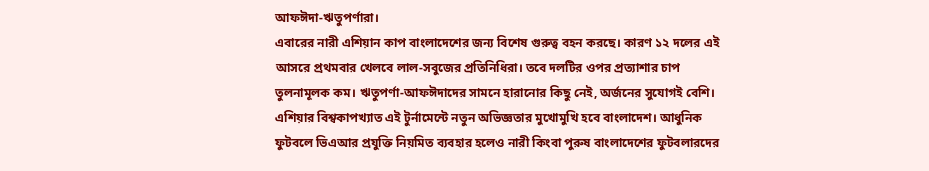আফঈদা-ঋতুপর্ণারা।
এবারের নারী এশিয়ান কাপ বাংলাদেশের জন্য বিশেষ গুরুত্ব বহন করছে। কারণ ১২ দলের এই আসরে প্রথমবার খেলবে লাল-সবুজের প্রতিনিধিরা। তবে দলটির ওপর প্রত্যাশার চাপ তুলনামূলক কম। ঋতুপর্ণা-আফঈদাদের সামনে হারানোর কিছু নেই, অর্জনের সুযোগই বেশি।
এশিয়ার বিশ্বকাপখ্যাত এই টুর্নামেন্টে নতুন অভিজ্ঞতার মুখোমুখি হবে বাংলাদেশ। আধুনিক ফুটবলে ভিএআর প্রযুক্তি নিয়মিত ব্যবহার হলেও নারী কিংবা পুরুষ বাংলাদেশের ফুটবলারদের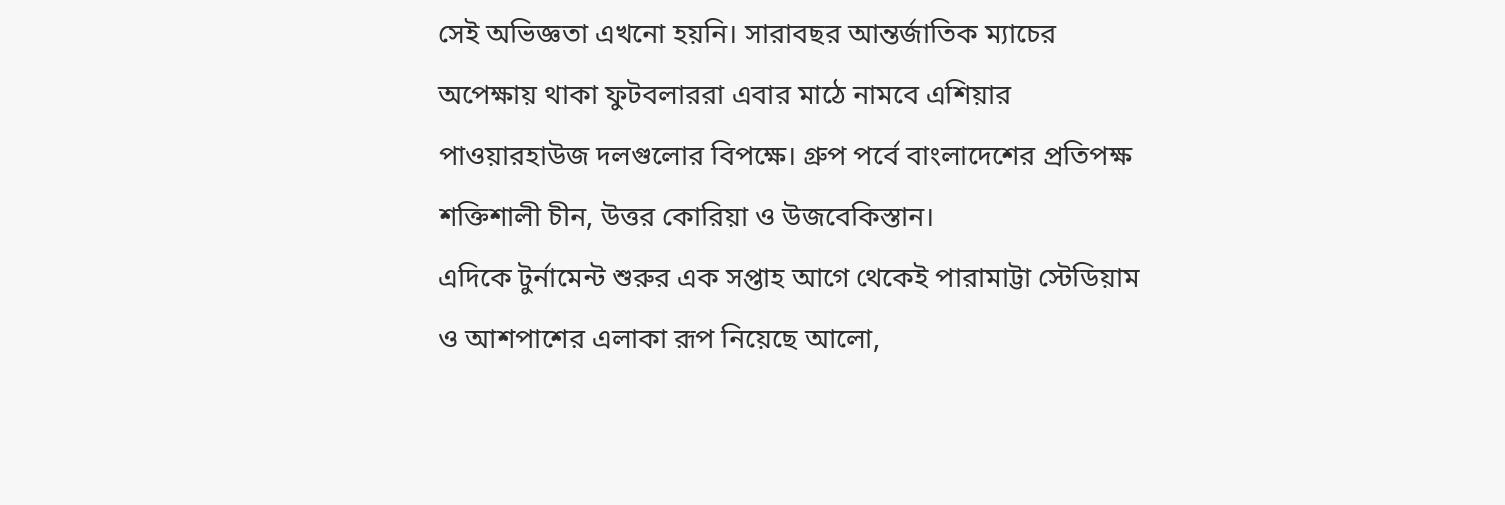সেই অভিজ্ঞতা এখনো হয়নি। সারাবছর আন্তর্জাতিক ম্যাচের অপেক্ষায় থাকা ফুটবলাররা এবার মাঠে নামবে এশিয়ার পাওয়ারহাউজ দলগুলোর বিপক্ষে। গ্রুপ পর্বে বাংলাদেশের প্রতিপক্ষ শক্তিশালী চীন, উত্তর কোরিয়া ও উজবেকিস্তান।
এদিকে টুর্নামেন্ট শুরুর এক সপ্তাহ আগে থেকেই পারামাট্টা স্টেডিয়াম ও আশপাশের এলাকা রূপ নিয়েছে আলো,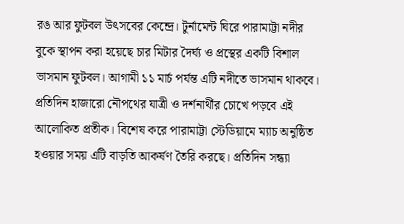রঙ আর ফুটবল উৎসবের কেন্দ্রে। টুর্নামেন্ট ঘিরে পারামাট্টা নদীর বুকে স্থাপন করা হয়েছে চার মিটার দৈর্ঘ্য ও প্রস্থের একটি বিশাল ভাসমান ফুটবল। আগামী ১১ মার্চ পর্যন্ত এটি নদীতে ভাসমান থাকবে।
প্রতিদিন হাজারো নৌপথের যাত্রী ও দর্শনার্থীর চোখে পড়বে এই আলোকিত প্রতীক। বিশেষ করে পারামাট্টা স্টেডিয়ামে ম্যাচ অনুষ্ঠিত হওয়ার সময় এটি বাড়তি আকর্ষণ তৈরি করছে। প্রতিদিন সন্ধ্যা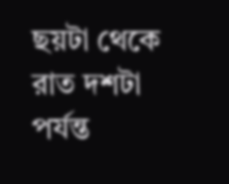ছয়টা থেকে রাত দশটা পর্যন্ত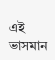এই ভাসমান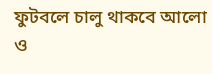ফুটবলে চালু থাকবে আলো ও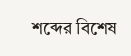শব্দের বিশেষ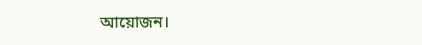আয়োজন।